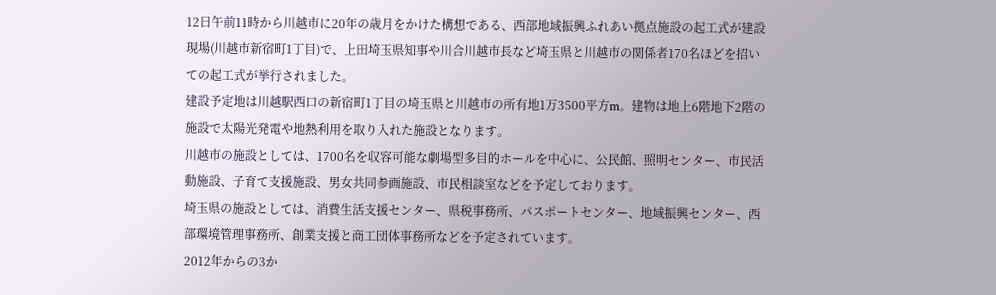12日午前11時から川越市に20年の歳月をかけた構想である、西部地域振興ふれあい拠点施設の起工式が建設現場(川越市新宿町1丁目)で、上田埼玉県知事や川合川越市長など埼玉県と川越市の関係者170名ほどを招いての起工式が挙行されました。
建設予定地は川越駅西口の新宿町1丁目の埼玉県と川越市の所有地1万3500平方m。建物は地上6階地下2階の施設で太陽光発電や地熱利用を取り入れた施設となります。
川越市の施設としては、1700名を収容可能な劇場型多目的ホールを中心に、公民館、照明センター、市民活動施設、子育て支援施設、男女共同参画施設、市民相談室などを予定しております。
埼玉県の施設としては、消費生活支援センター、県税事務所、パスポートセンター、地域振興センター、西部環境管理事務所、創業支援と商工団体事務所などを予定されています。
2012年からの3か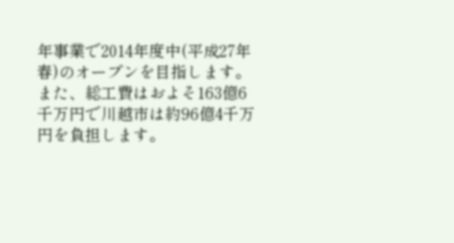年事業で2014年度中(平成27年春)のオープンを目指します。また、総工費はおよそ163億6千万円で川越市は約96億4千万円を負担します。